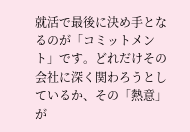就活で最後に決め手となるのが「コミットメント」です。どれだけその会社に深く関わろうとしているか、その「熱意」が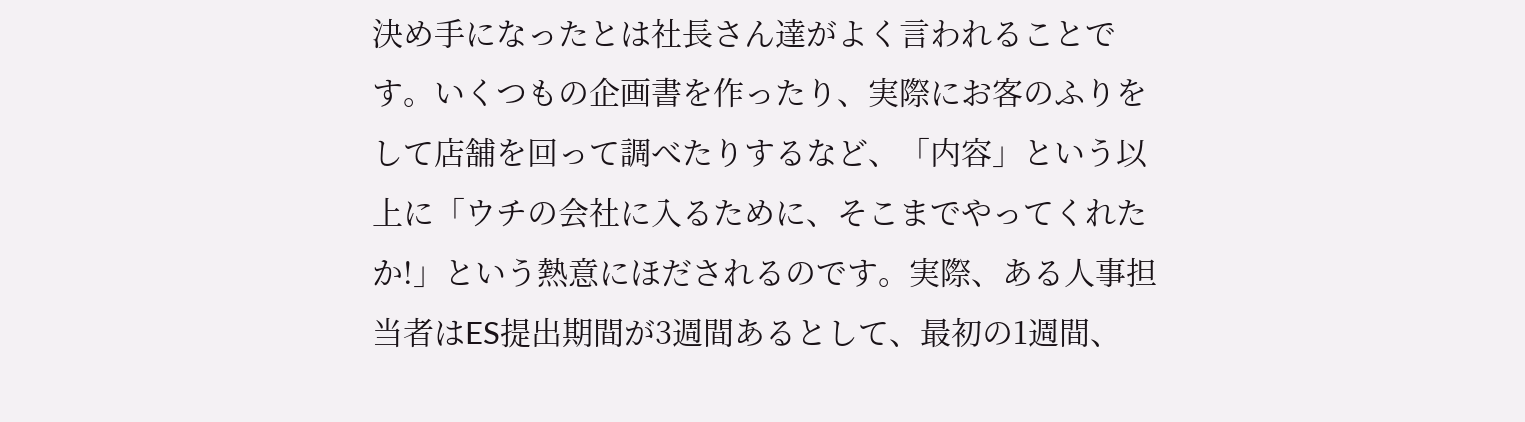決め手になったとは社長さん達がよく言われることです。いくつもの企画書を作ったり、実際にお客のふりをして店舗を回って調べたりするなど、「内容」という以上に「ウチの会社に入るために、そこまでやってくれたか!」という熱意にほだされるのです。実際、ある人事担当者はES提出期間が3週間あるとして、最初の1週間、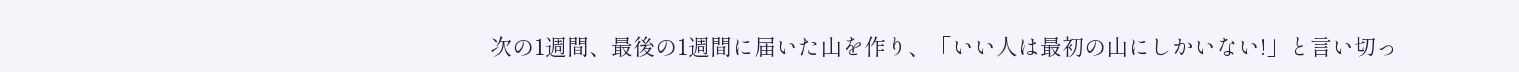次の1週間、最後の1週間に届いた山を作り、「いい人は最初の山にしかいない!」と言い切っ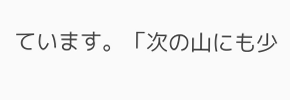ています。「次の山にも少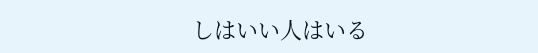しはいい人はいる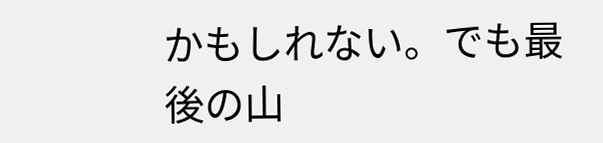かもしれない。でも最後の山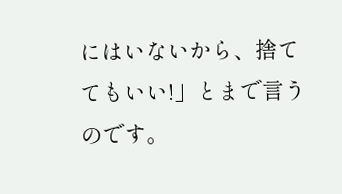にはいないから、捨ててもいい!」とまで言うのです。